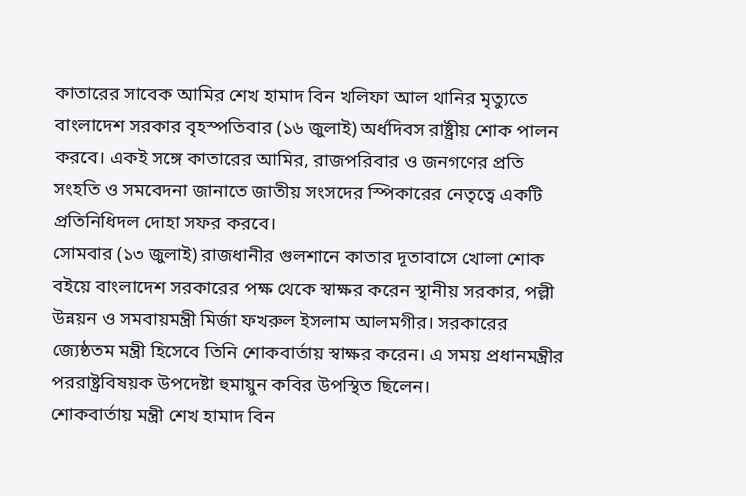কাতারের সাবেক আমির শেখ হামাদ বিন খলিফা আল থানির মৃত্যুতে বাংলাদেশ সরকার বৃহস্পতিবার (১৬ জুলাই) অর্ধদিবস রাষ্ট্রীয় শোক পালন করবে। একই সঙ্গে কাতারের আমির, রাজপরিবার ও জনগণের প্রতি সংহতি ও সমবেদনা জানাতে জাতীয় সংসদের স্পিকারের নেতৃত্বে একটি প্রতিনিধিদল দোহা সফর করবে।
সোমবার (১৩ জুলাই) রাজধানীর গুলশানে কাতার দূতাবাসে খোলা শোক বইয়ে বাংলাদেশ সরকারের পক্ষ থেকে স্বাক্ষর করেন স্থানীয় সরকার, পল্লী উন্নয়ন ও সমবায়মন্ত্রী মির্জা ফখরুল ইসলাম আলমগীর। সরকারের জ্যেষ্ঠতম মন্ত্রী হিসেবে তিনি শোকবার্তায় স্বাক্ষর করেন। এ সময় প্রধানমন্ত্রীর পররাষ্ট্রবিষয়ক উপদেষ্টা হুমায়ুন কবির উপস্থিত ছিলেন।
শোকবার্তায় মন্ত্রী শেখ হামাদ বিন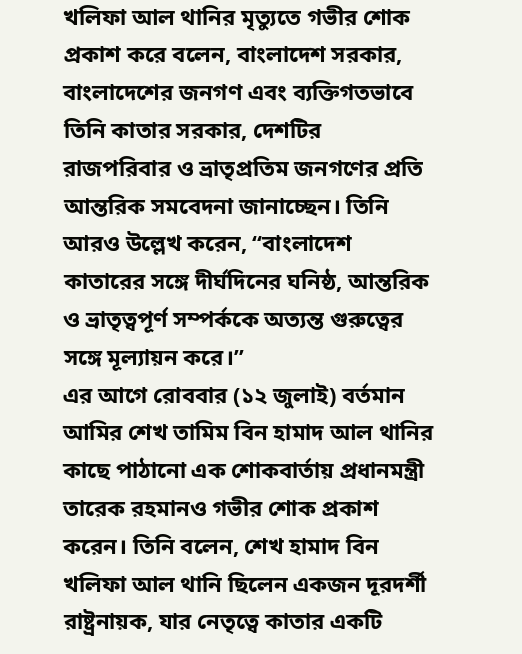খলিফা আল থানির মৃত্যুতে গভীর শোক প্রকাশ করে বলেন, বাংলাদেশ সরকার, বাংলাদেশের জনগণ এবং ব্যক্তিগতভাবে তিনি কাতার সরকার, দেশটির রাজপরিবার ও ভ্রাতৃপ্রতিম জনগণের প্রতি আন্তরিক সমবেদনা জানাচ্ছেন। তিনি আরও উল্লেখ করেন, “বাংলাদেশ কাতারের সঙ্গে দীর্ঘদিনের ঘনিষ্ঠ, আন্তরিক ও ভ্রাতৃত্বপূর্ণ সম্পর্ককে অত্যন্ত গুরুত্বের সঙ্গে মূল্যায়ন করে।”
এর আগে রোববার (১২ জুলাই) বর্তমান আমির শেখ তামিম বিন হামাদ আল থানির কাছে পাঠানো এক শোকবার্তায় প্রধানমন্ত্রী তারেক রহমানও গভীর শোক প্রকাশ করেন। তিনি বলেন, শেখ হামাদ বিন খলিফা আল থানি ছিলেন একজন দূরদর্শী রাষ্ট্রনায়ক, যার নেতৃত্বে কাতার একটি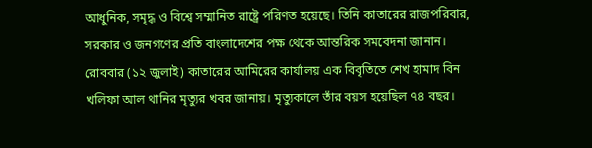আধুনিক, সমৃদ্ধ ও বিশ্বে সম্মানিত রাষ্ট্রে পরিণত হয়েছে। তিনি কাতারের রাজপরিবার, সরকার ও জনগণের প্রতি বাংলাদেশের পক্ষ থেকে আন্তরিক সমবেদনা জানান।
রোববার (১২ জুলাই) কাতারের আমিরের কার্যালয় এক বিবৃতিতে শেখ হামাদ বিন খলিফা আল থানির মৃত্যুর খবর জানায়। মৃত্যুকালে তাঁর বয়স হয়েছিল ৭৪ বছর।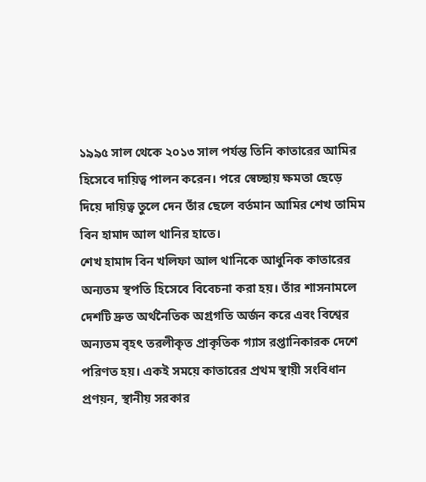১৯৯৫ সাল থেকে ২০১৩ সাল পর্যন্ত তিনি কাতারের আমির হিসেবে দায়িত্ব পালন করেন। পরে স্বেচ্ছায় ক্ষমতা ছেড়ে দিয়ে দায়িত্ব তুলে দেন তাঁর ছেলে বর্তমান আমির শেখ তামিম বিন হামাদ আল থানির হাতে।
শেখ হামাদ বিন খলিফা আল থানিকে আধুনিক কাতারের অন্যতম স্থপতি হিসেবে বিবেচনা করা হয়। তাঁর শাসনামলে দেশটি দ্রুত অর্থনৈতিক অগ্রগতি অর্জন করে এবং বিশ্বের অন্যতম বৃহৎ তরলীকৃত প্রাকৃতিক গ্যাস রপ্তানিকারক দেশে পরিণত হয়। একই সময়ে কাতারের প্রথম স্থায়ী সংবিধান প্রণয়ন, স্থানীয় সরকার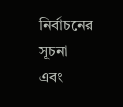নির্বাচনের সূচনা এবং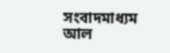সংবাদমাধ্যম আল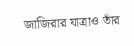জাজিরার যাত্রাও তাঁর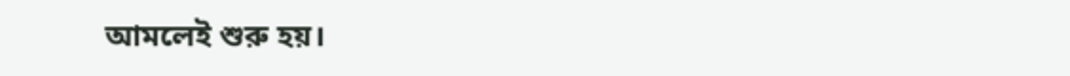আমলেই শুরু হয়।